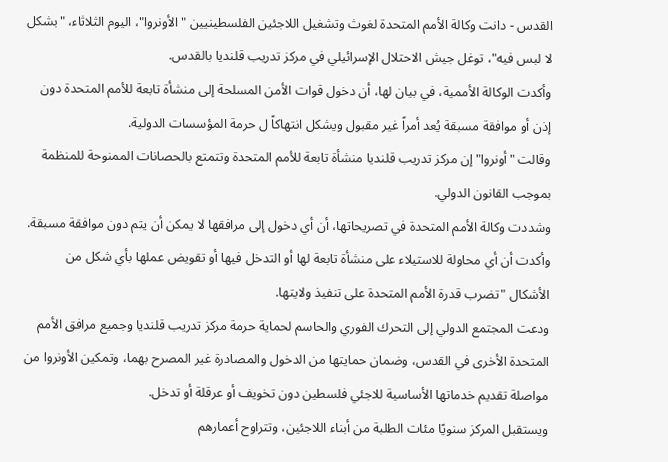القدس - دانت وكالة الأمم المتحدة لغوث وتشغيل اللاجئين الفلسطينيين "الأونروا"، اليوم الثلاثاء، "بشكل لا لبس فيه"، توغل جيش الاحتلال الإسرائيلي في مركز تدريب قلنديا بالقدس.
وأكدت الوكالة الأممية، في بيان لها، أن دخول قوات الأمن المسلحة إلى منشأة تابعة للأمم المتحدة دون إذن أو موافقة مسبقة يُعد أمراً غير مقبول ويشكل انتهاكاً ل حرمة المؤسسات الدولية.
وقالت "أونروا" إن مركز تدريب قلنديا منشأة تابعة للأمم المتحدة وتتمتع بالحصانات الممنوحة للمنظمة بموجب القانون الدولي.
وشددت وكالة الأمم المتحدة في تصريحاتها، أن أي دخول إلى مرافقها لا يمكن أن يتم دون موافقة مسبقة.
وأكدت أن أي محاولة للاستيلاء على منشأة تابعة لها أو التدخل فيها أو تقويض عملها بأي شكل من الأشكال "تضرب قدرة الأمم المتحدة على تنفيذ ولايتها.
ودعت المجتمع الدولي إلى التحرك الفوري والحاسم لحماية حرمة مركز تدريب قلنديا وجميع مرافق الأمم المتحدة الأخرى في القدس، وضمان حمايتها من الدخول والمصادرة غير المصرح بهما، وتمكين الأونروا من مواصلة تقديم خدماتها الأساسية للاجئي فلسطين دون تخويف أو عرقلة أو تدخل.
ويستقبل المركز سنويًا مئات الطلبة من أبناء اللاجئين، وتتراوح أعمارهم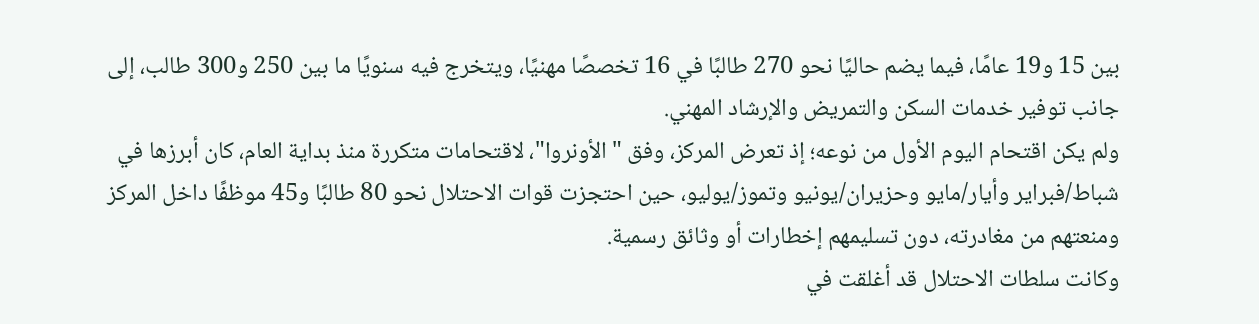بين 15 و19 عامًا، فيما يضم حاليًا نحو 270 طالبًا في 16 تخصصًا مهنيًا، ويتخرج فيه سنويًا ما بين 250 و300 طالب، إلى جانب توفير خدمات السكن والتمريض والإرشاد المهني.
ولم يكن اقتحام اليوم الأول من نوعه؛ إذ تعرض المركز، وفق "الأونروا"، لاقتحامات متكررة منذ بداية العام، كان أبرزها في شباط/فبراير وأيار/مايو وحزيران/يونيو وتموز/يوليو، حين احتجزت قوات الاحتلال نحو 80 طالبًا و45 موظفًا داخل المركز ومنعتهم من مغادرته، دون تسليمهم إخطارات أو وثائق رسمية.
وكانت سلطات الاحتلال قد أغلقت في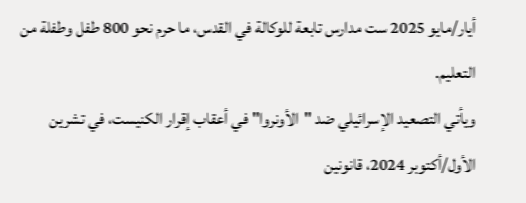أيار/مايو 2025 ست مدارس تابعة للوكالة في القدس، ما حرم نحو 800 طفل وطفلة من التعليم.
ويأتي التصعيد الإسرائيلي ضد "الأونروا" في أعقاب إقرار الكنيست، في تشرين الأول/أكتوبر 2024، قانونين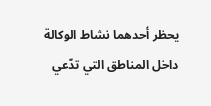يحظر أحدهما نشاط الوكالة داخل المناطق التي تدّعي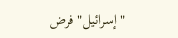"إسرائيل" فرض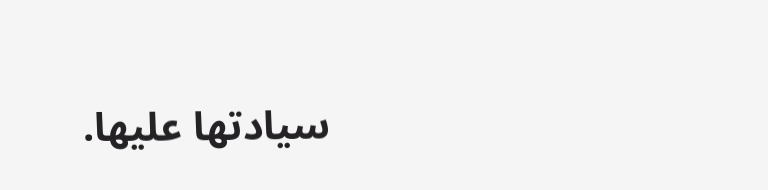سيادتها عليها.